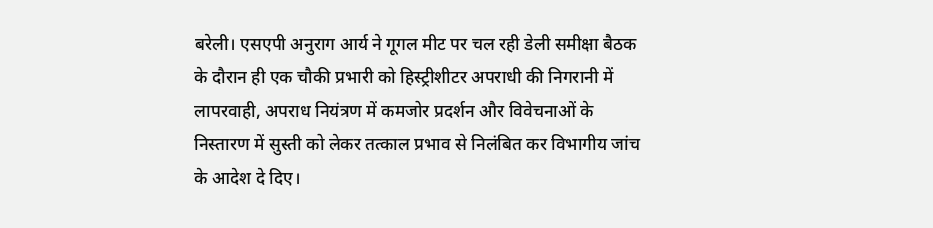बरेली। एसएपी अनुराग आर्य ने गूगल मीट पर चल रही डेली समीक्षा बैठक के दौरान ही एक चौकी प्रभारी को हिस्ट्रीशीटर अपराधी की निगरानी में लापरवाही, अपराध नियंत्रण में कमजोर प्रदर्शन और विवेचनाओं के निस्तारण में सुस्ती को लेकर तत्काल प्रभाव से निलंबित कर विभागीय जांच के आदेश दे दिए।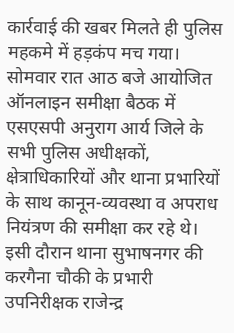कार्रवाई की खबर मिलते ही पुलिस महकमे में हड़कंप मच गया।
सोमवार रात आठ बजे आयोजित ऑनलाइन समीक्षा बैठक में एसएसपी अनुराग आर्य जिले के सभी पुलिस अधीक्षकों, क्षेत्राधिकारियों और थाना प्रभारियों के साथ कानून-व्यवस्था व अपराध नियंत्रण की समीक्षा कर रहे थे। इसी दौरान थाना सुभाषनगर की करगैना चौकी के प्रभारी उपनिरीक्षक राजेन्द्र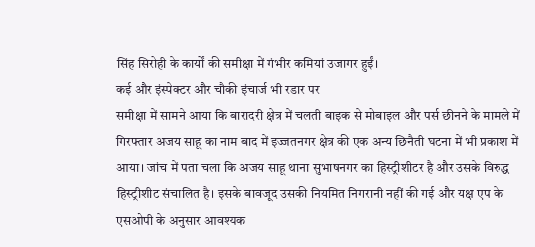सिंह सिरोही के कार्यों की समीक्षा में गंभीर कमियां उजागर हुईं।
कई और इंस्पेक्टर और चौकी इंचार्ज भी रडार पर
समीक्षा में सामने आया कि बारादरी क्षेत्र में चलती बाइक से मोबाइल और पर्स छीनने के मामले में गिरफ्तार अजय साहू का नाम बाद में इज्जतनगर क्षेत्र की एक अन्य छिनैती घटना में भी प्रकाश में आया। जांच में पता चला कि अजय साहू थाना सुभाषनगर का हिस्ट्रीशीटर है और उसके विरुद्ध हिस्ट्रीशीट संचालित है। इसके बावजूद उसकी नियमित निगरानी नहीं की गई और यक्ष एप के एसओपी के अनुसार आवश्यक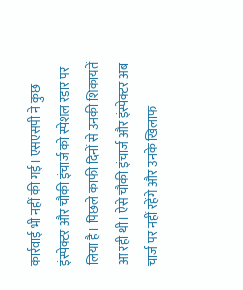कार्रवाई भी नहीं की गई। एसएसपी ने कुछ इंस्पेक्टर और चौकी इंचार्ज को स्पेशल रडार पर लिया है। पिछले काफी दिनों से उनकी शिकायतें आ रही थी। ऐसे चौकी इंचार्ज और इंस्पेक्टर अब चार्ज पर नहीं रहेंगे और उनके खिलाफ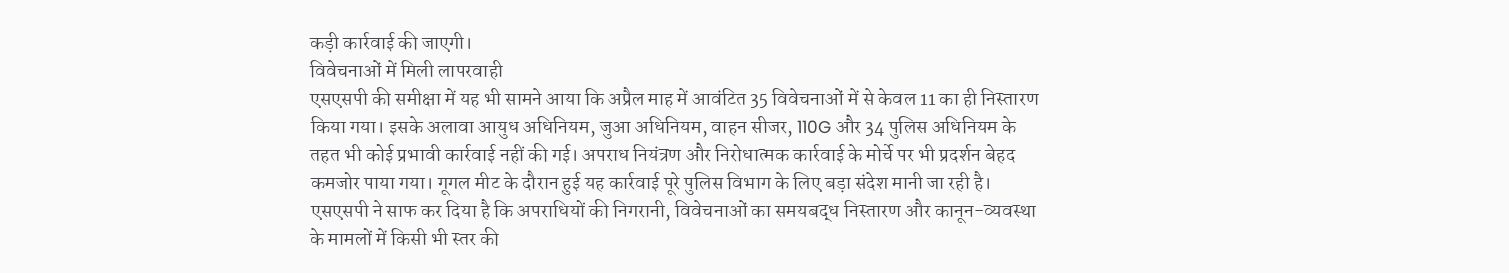कड़ी कार्रवाई की जाएगी।
विवेचनाओं में मिली लापरवाही
एसएसपी की समीक्षा में यह भी सामने आया कि अप्रैल माह में आवंटित 35 विवेचनाओं में से केवल 11 का ही निस्तारण किया गया। इसके अलावा आयुध अधिनियम, जुआ अधिनियम, वाहन सीजर, 110G और 34 पुलिस अधिनियम के तहत भी कोई प्रभावी कार्रवाई नहीं की गई। अपराध नियंत्रण और निरोधात्मक कार्रवाई के मोर्चे पर भी प्रदर्शन बेहद कमजोर पाया गया। गूगल मीट के दौरान हुई यह कार्रवाई पूरे पुलिस विभाग के लिए बड़ा संदेश मानी जा रही है। एसएसपी ने साफ कर दिया है कि अपराधियों की निगरानी, विवेचनाओं का समयबद्ध निस्तारण और कानून-व्यवस्था के मामलों में किसी भी स्तर की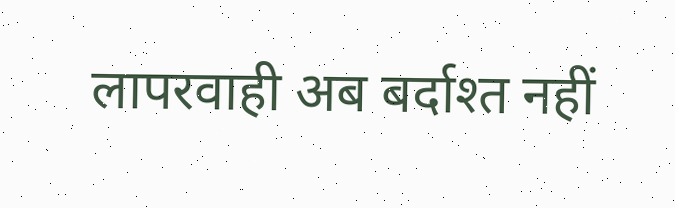लापरवाही अब बर्दाश्त नहीं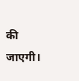की जाएगी।